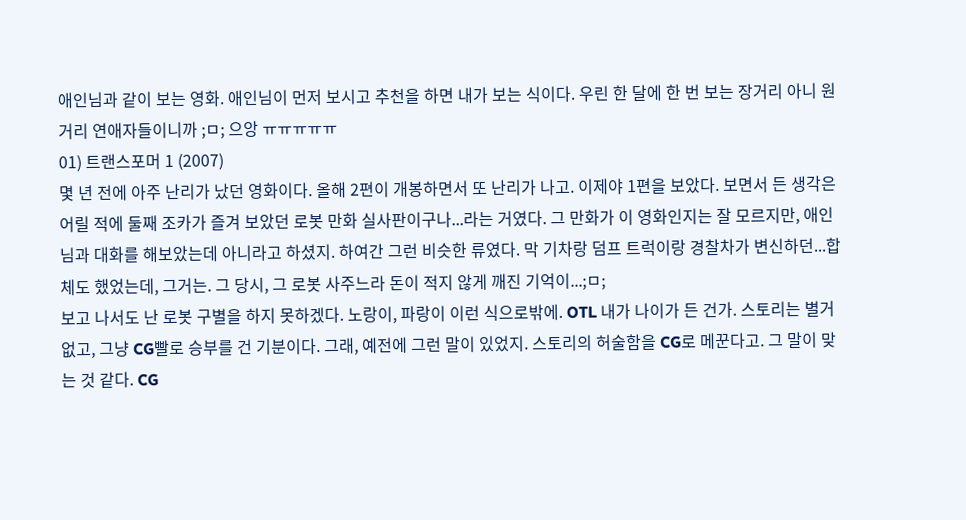애인님과 같이 보는 영화. 애인님이 먼저 보시고 추천을 하면 내가 보는 식이다. 우린 한 달에 한 번 보는 장거리 아니 원거리 연애자들이니까 ;ㅁ; 으앙 ㅠㅠㅠㅠㅠ
01) 트랜스포머 1 (2007)
몇 년 전에 아주 난리가 났던 영화이다. 올해 2편이 개봉하면서 또 난리가 나고. 이제야 1편을 보았다. 보면서 든 생각은 어릴 적에 둘째 조카가 즐겨 보았던 로봇 만화 실사판이구나...라는 거였다. 그 만화가 이 영화인지는 잘 모르지만, 애인님과 대화를 해보았는데 아니라고 하셨지. 하여간 그런 비슷한 류였다. 막 기차랑 덤프 트럭이랑 경찰차가 변신하던...합체도 했었는데, 그거는. 그 당시, 그 로봇 사주느라 돈이 적지 않게 깨진 기억이...;ㅁ;
보고 나서도 난 로봇 구별을 하지 못하겠다. 노랑이, 파랑이 이런 식으로밖에. OTL 내가 나이가 든 건가. 스토리는 별거 없고, 그냥 CG빨로 승부를 건 기분이다. 그래, 예전에 그런 말이 있었지. 스토리의 허술함을 CG로 메꾼다고. 그 말이 맞는 것 같다. CG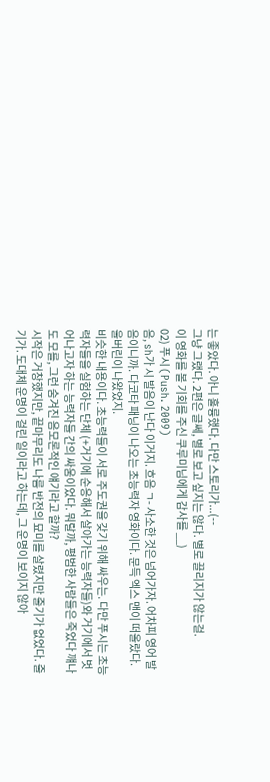는 좋았다. 아니 훌륭했다. 다만 스토리가...(--
그냥 그랬다. 2편은 글쎄, 별로 보고 싶지는 않다. 별로 끌리지가 않는걸.
이 영화를 볼 기회를 주신 쿠루미님에게 감사를 __)
02) 푸시 (Push. 2009)
음, sh가 시 발음이 난다 이거지. 흐음 ㄱ- 사소한 것은 넘어가자. 어차피 영어 발음이니까. 다코타 패닝이 나오는 초능력자 영화이다. 문득 엑스 맨이 떠올랐다. 울버린이 나왔었지.
비슷한 내용이다. 초능력들이 서로 주도권을 갖기 위해 싸우는. 다만 푸시는 초능력자들을 실험하는 단체 (+거기에 순응해서 살아가는 능력자들)와 거기에서 벗어나고자 하는 능력자들 간의 싸움이었다. 뭐랄까, 평범한 사람들은 죽었다 꺠나도 모를, 그런 숨겨진 음모론적인 얘기라고 할까?
시작은 거창했지만, 끝마무리도 나름 반전의 묘미를 살렸지만 줄기가 없었다. 줄기가. 도대체 운명이 걸린 일이라고 하는데, 그 운명이 보이지 않아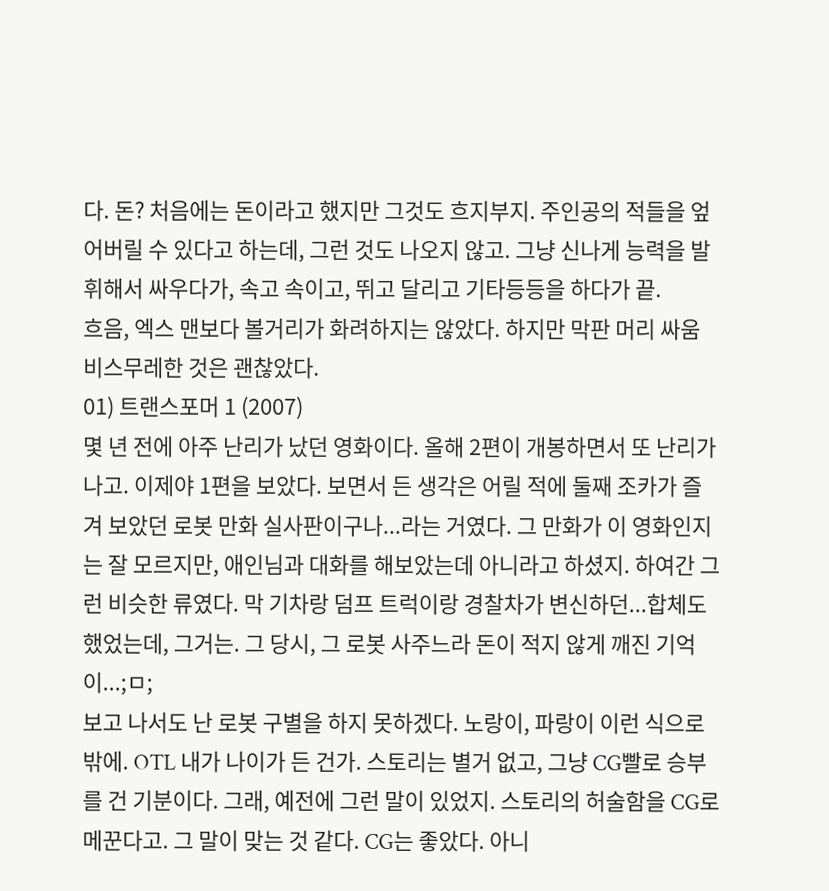다. 돈? 처음에는 돈이라고 했지만 그것도 흐지부지. 주인공의 적들을 엎어버릴 수 있다고 하는데, 그런 것도 나오지 않고. 그냥 신나게 능력을 발휘해서 싸우다가, 속고 속이고, 뛰고 달리고 기타등등을 하다가 끝.
흐음, 엑스 맨보다 볼거리가 화려하지는 않았다. 하지만 막판 머리 싸움 비스무레한 것은 괜찮았다.
01) 트랜스포머 1 (2007)
몇 년 전에 아주 난리가 났던 영화이다. 올해 2편이 개봉하면서 또 난리가 나고. 이제야 1편을 보았다. 보면서 든 생각은 어릴 적에 둘째 조카가 즐겨 보았던 로봇 만화 실사판이구나...라는 거였다. 그 만화가 이 영화인지는 잘 모르지만, 애인님과 대화를 해보았는데 아니라고 하셨지. 하여간 그런 비슷한 류였다. 막 기차랑 덤프 트럭이랑 경찰차가 변신하던...합체도 했었는데, 그거는. 그 당시, 그 로봇 사주느라 돈이 적지 않게 깨진 기억이...;ㅁ;
보고 나서도 난 로봇 구별을 하지 못하겠다. 노랑이, 파랑이 이런 식으로밖에. OTL 내가 나이가 든 건가. 스토리는 별거 없고, 그냥 CG빨로 승부를 건 기분이다. 그래, 예전에 그런 말이 있었지. 스토리의 허술함을 CG로 메꾼다고. 그 말이 맞는 것 같다. CG는 좋았다. 아니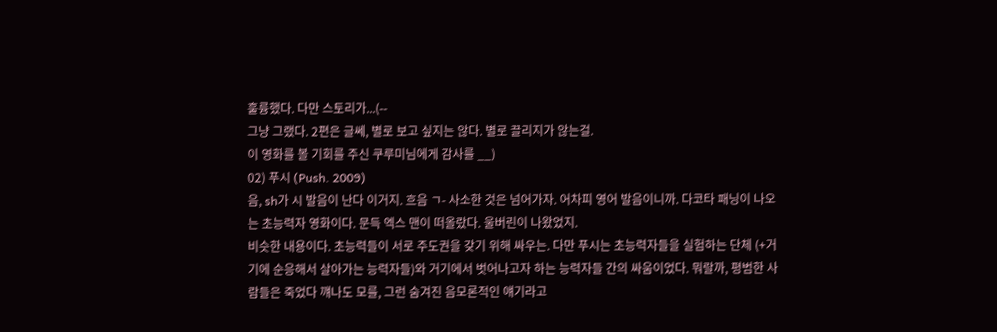훌륭했다. 다만 스토리가...(--
그냥 그랬다. 2편은 글쎄, 별로 보고 싶지는 않다. 별로 끌리지가 않는걸.
이 영화를 볼 기회를 주신 쿠루미님에게 감사를 __)
02) 푸시 (Push. 2009)
음, sh가 시 발음이 난다 이거지. 흐음 ㄱ- 사소한 것은 넘어가자. 어차피 영어 발음이니까. 다코타 패닝이 나오는 초능력자 영화이다. 문득 엑스 맨이 떠올랐다. 울버린이 나왔었지.
비슷한 내용이다. 초능력들이 서로 주도권을 갖기 위해 싸우는. 다만 푸시는 초능력자들을 실험하는 단체 (+거기에 순응해서 살아가는 능력자들)와 거기에서 벗어나고자 하는 능력자들 간의 싸움이었다. 뭐랄까, 평범한 사람들은 죽었다 꺠나도 모를, 그런 숨겨진 음모론적인 얘기라고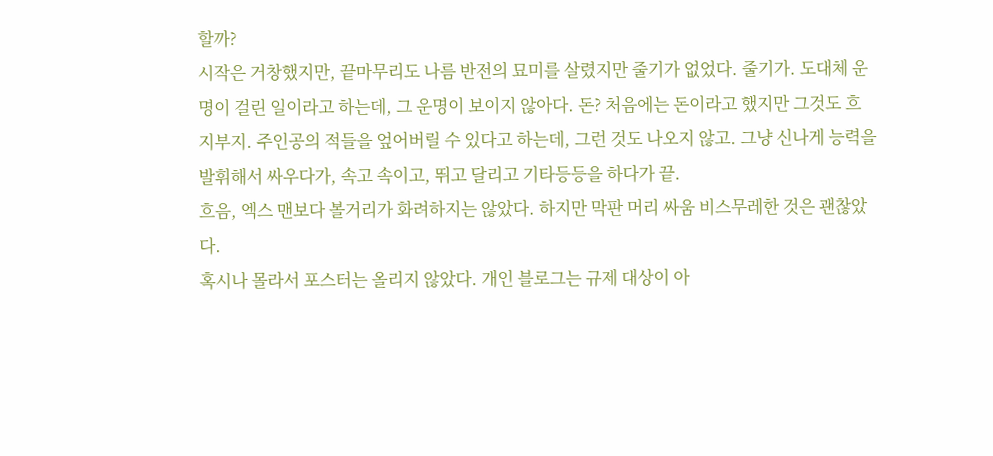할까?
시작은 거창했지만, 끝마무리도 나름 반전의 묘미를 살렸지만 줄기가 없었다. 줄기가. 도대체 운명이 걸린 일이라고 하는데, 그 운명이 보이지 않아다. 돈? 처음에는 돈이라고 했지만 그것도 흐지부지. 주인공의 적들을 엎어버릴 수 있다고 하는데, 그런 것도 나오지 않고. 그냥 신나게 능력을 발휘해서 싸우다가, 속고 속이고, 뛰고 달리고 기타등등을 하다가 끝.
흐음, 엑스 맨보다 볼거리가 화려하지는 않았다. 하지만 막판 머리 싸움 비스무레한 것은 괜찮았다.
혹시나 몰라서 포스터는 올리지 않았다. 개인 블로그는 규제 대상이 아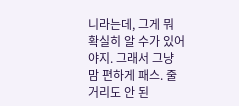니라는데, 그게 뭐 확실히 알 수가 있어야지. 그래서 그냥 맘 편하게 패스. 줄거리도 안 된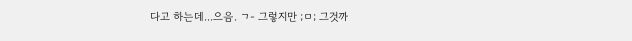다고 하는데...으음. ㄱ- 그렇지만 ;ㅁ; 그것까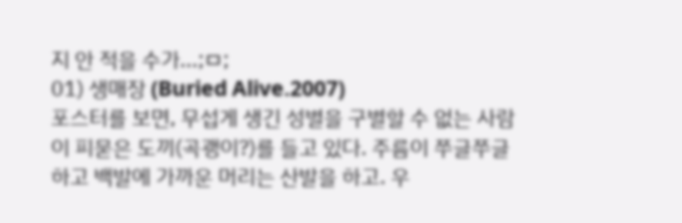지 안 적을 수가...;ㅁ;
01) 생매장 (Buried Alive.2007)
포스터를 보면, 무섭게 생긴 성별을 구별할 수 없는 사람이 피묻은 도끼(곡괭이?)를 들고 있다. 주름이 쭈글쭈글하고 백발에 가까운 머리는 산발을 하고. 우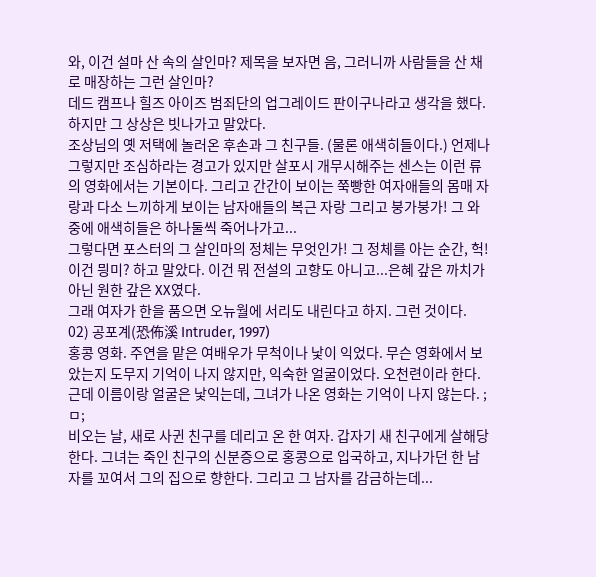와, 이건 설마 산 속의 살인마? 제목을 보자면 음, 그러니까 사람들을 산 채로 매장하는 그런 살인마?
데드 캠프나 힐즈 아이즈 범죄단의 업그레이드 판이구나라고 생각을 했다. 하지만 그 상상은 빗나가고 말았다.
조상님의 옛 저택에 놀러온 후손과 그 친구들. (물론 애색히들이다.) 언제나 그렇지만 조심하라는 경고가 있지만 살포시 개무시해주는 센스는 이런 류의 영화에서는 기본이다. 그리고 간간이 보이는 쭉빵한 여자애들의 몸매 자랑과 다소 느끼하게 보이는 남자애들의 복근 자랑 그리고 붕가붕가! 그 와중에 애색히들은 하나둘씩 죽어나가고...
그렇다면 포스터의 그 살인마의 정체는 무엇인가! 그 정체를 아는 순간, 헉! 이건 믱미? 하고 말았다. 이건 뭐 전설의 고향도 아니고...은혜 갚은 까치가 아닌 원한 갚은 XX였다.
그래 여자가 한을 품으면 오뉴월에 서리도 내린다고 하지. 그런 것이다.
02) 공포계(恐佈溪 Intruder, 1997)
홍콩 영화. 주연을 맡은 여배우가 무척이나 낯이 익었다. 무슨 영화에서 보았는지 도무지 기억이 나지 않지만, 익숙한 얼굴이었다. 오천련이라 한다. 근데 이름이랑 얼굴은 낯익는데, 그녀가 나온 영화는 기억이 나지 않는다. ;ㅁ;
비오는 날, 새로 사귄 친구를 데리고 온 한 여자. 갑자기 새 친구에게 살해당한다. 그녀는 죽인 친구의 신분증으로 홍콩으로 입국하고, 지나가던 한 남자를 꼬여서 그의 집으로 향한다. 그리고 그 남자를 감금하는데...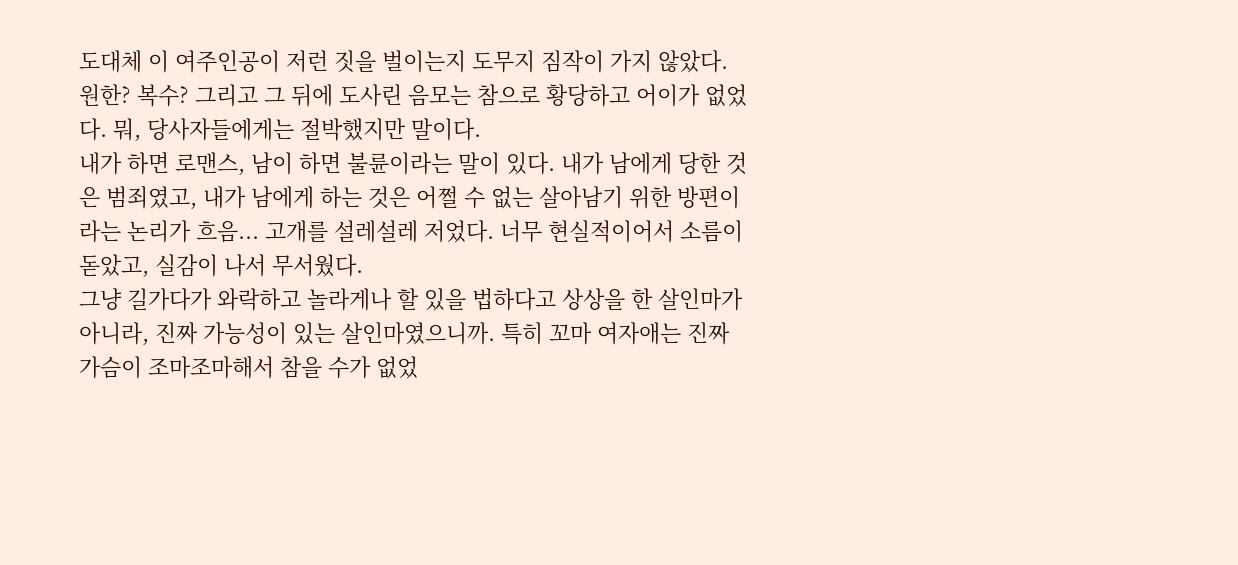도대체 이 여주인공이 저런 짓을 벌이는지 도무지 짐작이 가지 않았다. 원한? 복수? 그리고 그 뒤에 도사린 음모는 참으로 황당하고 어이가 없었다. 뭐, 당사자들에게는 절박했지만 말이다.
내가 하면 로맨스, 남이 하면 불륜이라는 말이 있다. 내가 남에게 당한 것은 범죄였고, 내가 남에게 하는 것은 어쩔 수 없는 살아남기 위한 방편이라는 논리가 흐음... 고개를 설레설레 저었다. 너무 현실적이어서 소름이 돋았고, 실감이 나서 무서웠다.
그냥 길가다가 와락하고 놀라게나 할 있을 법하다고 상상을 한 살인마가 아니라, 진짜 가능성이 있는 살인마였으니까. 특히 꼬마 여자애는 진짜 가슴이 조마조마해서 참을 수가 없었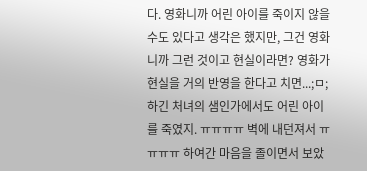다. 영화니까 어린 아이를 죽이지 않을 수도 있다고 생각은 했지만, 그건 영화니까 그런 것이고 현실이라면? 영화가 현실을 거의 반영을 한다고 치면...;ㅁ; 하긴 처녀의 샘인가에서도 어린 아이를 죽였지. ㅠㅠㅠㅠ 벽에 내던져서 ㅠㅠㅠㅠ 하여간 마음을 졸이면서 보았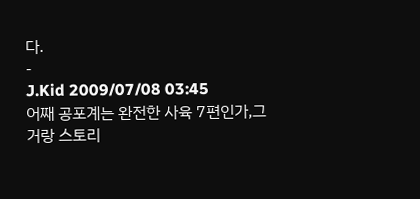다.
-
J.Kid 2009/07/08 03:45
어째 공포계는 완전한 사육 7편인가,그거랑 스토리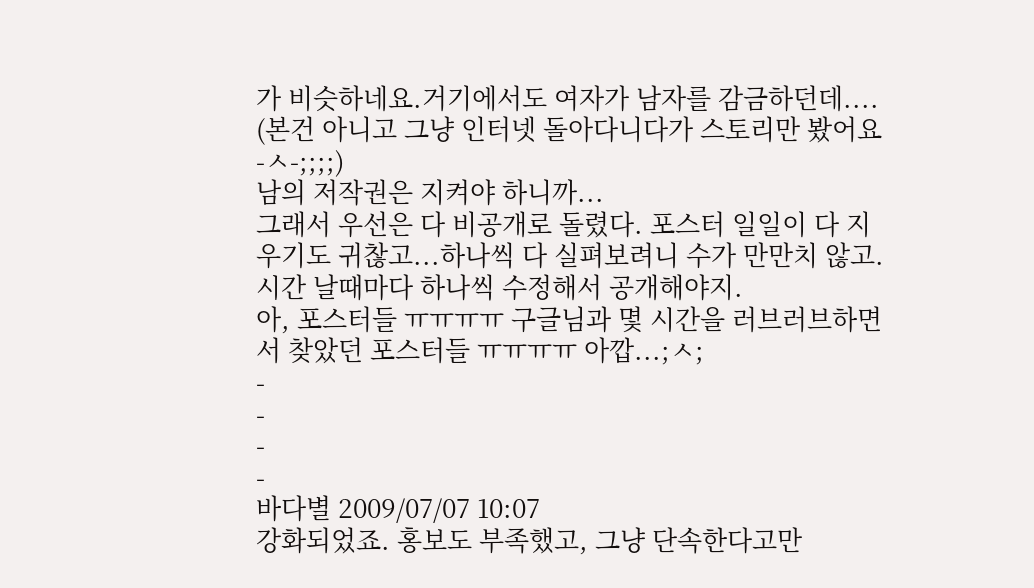가 비슷하네요.거기에서도 여자가 남자를 감금하던데....
(본건 아니고 그냥 인터넷 돌아다니다가 스토리만 봤어요 -ㅅ-;;;;)
남의 저작권은 지켜야 하니까...
그래서 우선은 다 비공개로 돌렸다. 포스터 일일이 다 지우기도 귀찮고...하나씩 다 실펴보려니 수가 만만치 않고.
시간 날때마다 하나씩 수정해서 공개해야지.
아, 포스터들 ㅠㅠㅠㅠ 구글님과 몇 시간을 러브러브하면서 찾았던 포스터들 ㅠㅠㅠㅠ 아깝...;ㅅ;
-
-
-
-
바다별 2009/07/07 10:07
강화되었죠. 홍보도 부족했고, 그냥 단속한다고만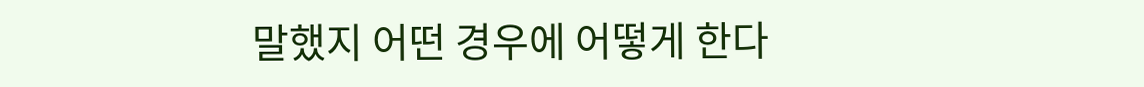말했지 어떤 경우에 어떻게 한다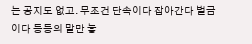는 공지도 없고. 무조건 단속이다 잡아간다 벌금이다 등등의 말만 늫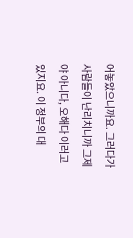어놓았으니까요. 그러다가 사람들이 난리치니까 그제야 아니다, 오해다 이러고 있지요. 이 정부의 대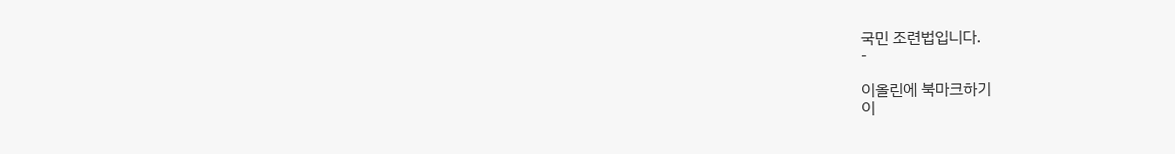국민 조련법입니다.
-

이올린에 북마크하기
이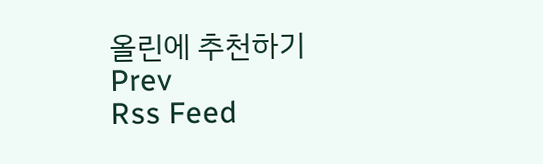올린에 추천하기
Prev
Rss Feed